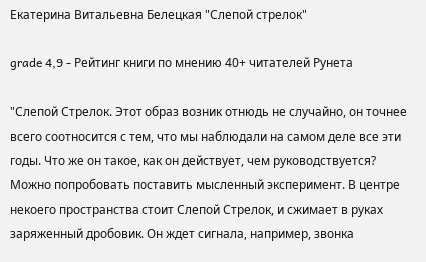Екатерина Витальевна Белецкая "Слепой стрелок"

grade 4,9 - Рейтинг книги по мнению 40+ читателей Рунета

"Слепой Стрелок. Этот образ возник отнюдь не случайно, он точнее всего соотносится с тем, что мы наблюдали на самом деле все эти годы. Что же он такое, как он действует, чем руководствуется? Можно попробовать поставить мысленный эксперимент. В центре некоего пространства стоит Слепой Стрелок, и сжимает в руках заряженный дробовик. Он ждет сигнала, например, звонка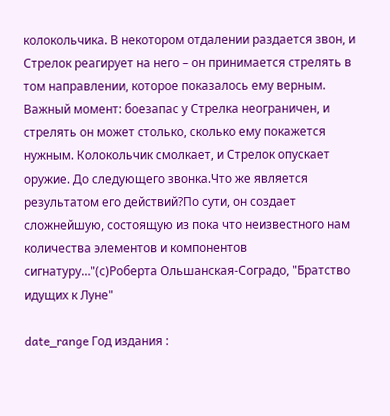колокольчика. В некотором отдалении раздается звон, и Стрелок реагирует на него – он принимается стрелять в том направлении, которое показалось ему верным. Важный момент: боезапас у Стрелка неограничен, и стрелять он может столько, сколько ему покажется нужным. Колокольчик смолкает, и Стрелок опускает оружие. До следующего звонка.Что же является результатом его действий?По сути, он создает сложнейшую, состоящую из пока что неизвестного нам количества элементов и компонентов сигнатуру…"(с)Роберта Ольшанская-Соградо, "Братство идущих к Луне"

date_range Год издания :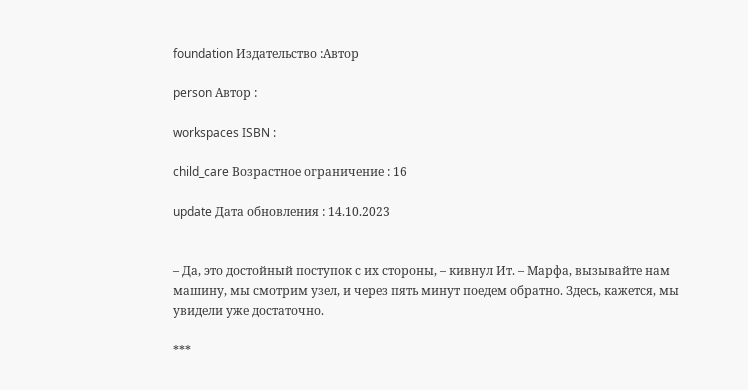foundation Издательство :Автор

person Автор :

workspaces ISBN :

child_care Возрастное ограничение : 16

update Дата обновления : 14.10.2023


– Да, это достойный поступок с их стороны, – кивнул Ит. – Марфа, вызывайте нам машину, мы смотрим узел, и через пять минут поедем обратно. Здесь, кажется, мы увидели уже достаточно.

***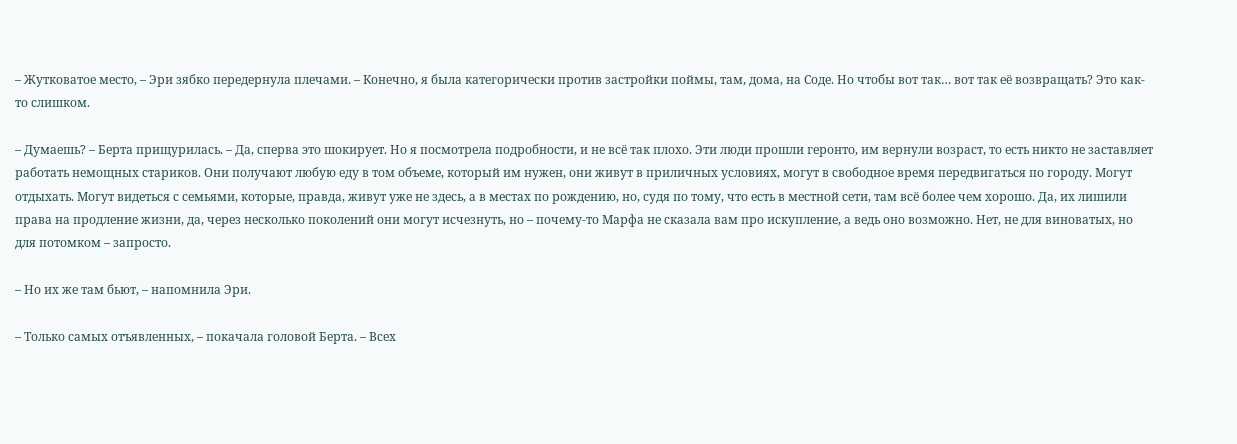– Жутковатое место, – Эри зябко передернула плечами. – Конечно, я была категорически против застройки поймы, там, дома, на Соде. Но чтобы вот так… вот так её возвращать? Это как-то слишком.

– Думаешь? – Берта прищурилась. – Да, сперва это шокирует. Но я посмотрела подробности, и не всё так плохо. Эти люди прошли геронто, им вернули возраст, то есть никто не заставляет работать немощных стариков. Они получают любую еду в том объеме, который им нужен, они живут в приличных условиях, могут в свободное время передвигаться по городу. Могут отдыхать. Могут видеться с семьями, которые, правда, живут уже не здесь, а в местах по рождению, но, судя по тому, что есть в местной сети, там всё более чем хорошо. Да, их лишили права на продление жизни, да, через несколько поколений они могут исчезнуть, но – почему-то Марфа не сказала вам про искупление, а ведь оно возможно. Нет, не для виноватых, но для потомком – запросто.

– Но их же там бьют, – напомнила Эри.

– Только самых отъявленных, – покачала головой Берта. – Всех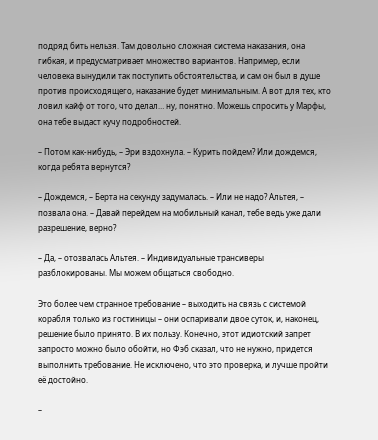подряд бить нельзя. Там довольно сложная система наказания, она гибкая, и предусматривает множество вариантов. Например, если человека вынудили так поступить обстоятельства, и сам он был в душе против происходящего, наказание будет минимальным. А вот для тех, кто ловил кайф от того, что делал… ну, понятно. Можешь спросить у Марфы, она тебе выдаст кучу подробностей.

– Потом как-нибудь, – Эри вздохнула. – Курить пойдем? Или дождемся, когда ребята вернутся?

– Дождемся, – Берта на секунду задумалась. – Или не надо? Альтея, – позвала она. – Давай перейдем на мобильный канал, тебе ведь уже дали разрешение, верно?

– Да, – отозвалась Альтея. – Индивидуальные трансиверы разблокированы. Мы можем общаться свободно.

Это более чем странное требование – выходить на связь с системой корабля только из гостиницы – они оспаривали двое суток, и, наконец, решение было принято. В их пользу. Конечно, этот идиотский запрет запросто можно было обойти, но Фэб сказал, что не нужно, придется выполнить требование. Не исключено, что это проверка, и лучше пройти её достойно.

–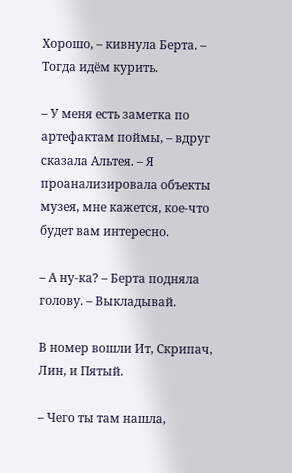Хорошо, – кивнула Берта. – Тогда идём курить.

– У меня есть заметка по артефактам поймы, – вдруг сказала Альтея. – Я проанализировала объекты музея, мне кажется, кое-что будет вам интересно.

– А ну-ка? – Берта подняла голову. – Выкладывай.

В номер вошли Ит, Скрипач, Лин, и Пятый.

– Чего ты там нашла,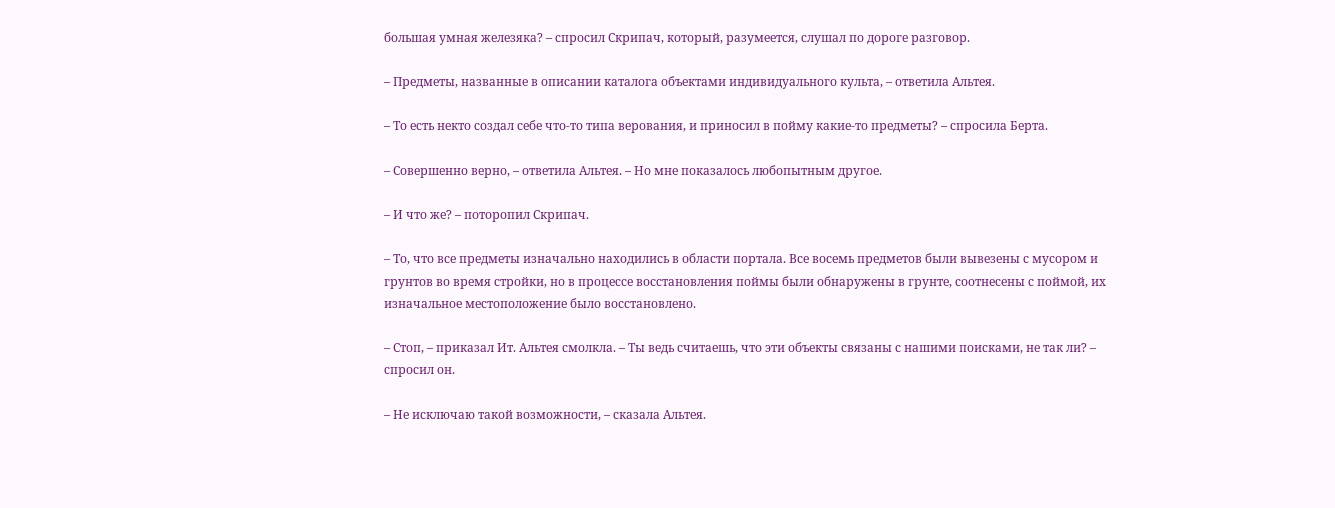большая умная железяка? – спросил Скрипач, который, разумеется, слушал по дороге разговор.

– Предметы, названные в описании каталога объектами индивидуального культа, – ответила Альтея.

– То есть некто создал себе что-то типа верования, и приносил в пойму какие-то предметы? – спросила Берта.

– Совершенно верно, – ответила Альтея. – Но мне показалось любопытным другое.

– И что же? – поторопил Скрипач.

– То, что все предметы изначально находились в области портала. Все восемь предметов были вывезены с мусором и грунтов во время стройки, но в процессе восстановления поймы были обнаружены в грунте, соотнесены с поймой, их изначальное местоположение было восстановлено.

– Стоп, – приказал Ит. Альтея смолкла. – Ты ведь считаешь, что эти объекты связаны с нашими поисками, не так ли? – спросил он.

– Не исключаю такой возможности, – сказала Альтея.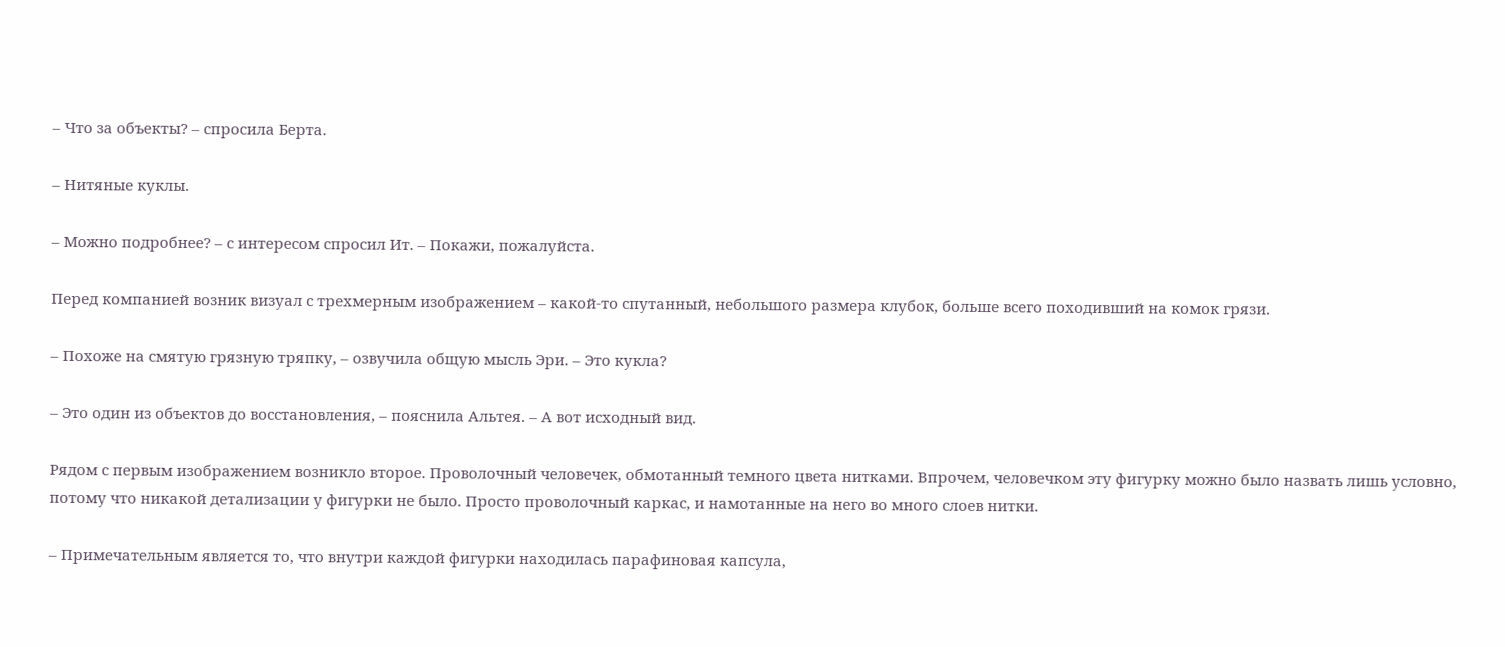– Что за объекты? – спросила Берта.

– Нитяные куклы.

– Можно подробнее? – с интересом спросил Ит. – Покажи, пожалуйста.

Перед компанией возник визуал с трехмерным изображением – какой-то спутанный, небольшого размера клубок, больше всего походивший на комок грязи.

– Похоже на смятую грязную тряпку, – озвучила общую мысль Эри. – Это кукла?

– Это один из объектов до восстановления, – пояснила Альтея. – А вот исходный вид.

Рядом с первым изображением возникло второе. Проволочный человечек, обмотанный темного цвета нитками. Впрочем, человечком эту фигурку можно было назвать лишь условно, потому что никакой детализации у фигурки не было. Просто проволочный каркас, и намотанные на него во много слоев нитки.

– Примечательным является то, что внутри каждой фигурки находилась парафиновая капсула,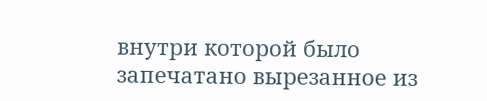внутри которой было запечатано вырезанное из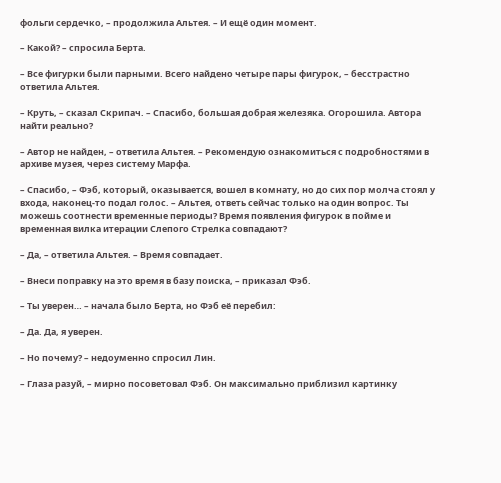фольги сердечко, – продолжила Альтея. – И ещё один момент.

– Какой? – спросила Берта.

– Все фигурки были парными. Всего найдено четыре пары фигурок, – бесстрастно ответила Альтея.

– Круть, – сказал Скрипач. – Спасибо, большая добрая железяка. Огорошила. Автора найти реально?

– Автор не найден, – ответила Альтея. – Рекомендую ознакомиться с подробностями в архиве музея, через систему Марфа.

– Спасибо, – Фэб, который, оказывается, вошел в комнату, но до сих пор молча стоял у входа, наконец-то подал голос. – Альтея, ответь сейчас только на один вопрос. Ты можешь соотнести временные периоды? Время появления фигурок в пойме и временная вилка итерации Слепого Стрелка совпадают?

– Да, – ответила Альтея. – Время совпадает.

– Внеси поправку на это время в базу поиска, – приказал Фэб.

– Ты уверен… – начала было Берта, но Фэб её перебил:

– Да. Да, я уверен.

– Но почему? – недоуменно спросил Лин.

– Глаза разуй, – мирно посоветовал Фэб. Он максимально приблизил картинку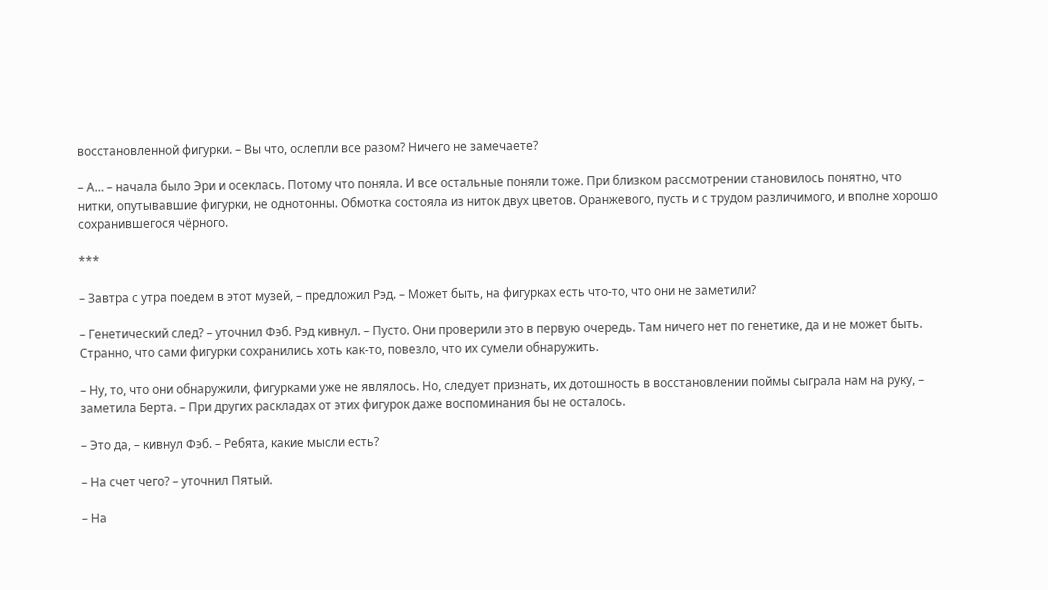восстановленной фигурки. – Вы что, ослепли все разом? Ничего не замечаете?

– А… – начала было Эри и осеклась. Потому что поняла. И все остальные поняли тоже. При близком рассмотрении становилось понятно, что нитки, опутывавшие фигурки, не однотонны. Обмотка состояла из ниток двух цветов. Оранжевого, пусть и с трудом различимого, и вполне хорошо сохранившегося чёрного.

***

– Завтра с утра поедем в этот музей, – предложил Рэд. – Может быть, на фигурках есть что-то, что они не заметили?

– Генетический след? – уточнил Фэб. Рэд кивнул. – Пусто. Они проверили это в первую очередь. Там ничего нет по генетике, да и не может быть. Странно, что сами фигурки сохранились хоть как-то, повезло, что их сумели обнаружить.

– Ну, то, что они обнаружили, фигурками уже не являлось. Но, следует признать, их дотошность в восстановлении поймы сыграла нам на руку, – заметила Берта. – При других раскладах от этих фигурок даже воспоминания бы не осталось.

– Это да, – кивнул Фэб. – Ребята, какие мысли есть?

– На счет чего? – уточнил Пятый.

– На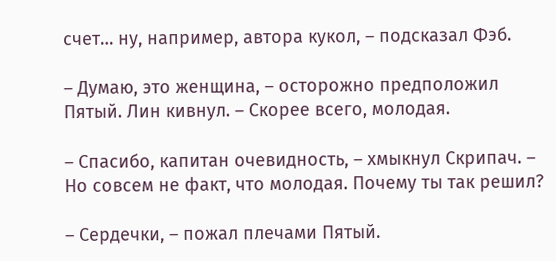счет… ну, например, автора кукол, – подсказал Фэб.

– Думаю, это женщина, – осторожно предположил Пятый. Лин кивнул. – Скорее всего, молодая.

– Спасибо, капитан очевидность, – хмыкнул Скрипач. – Но совсем не факт, что молодая. Почему ты так решил?

– Сердечки, – пожал плечами Пятый.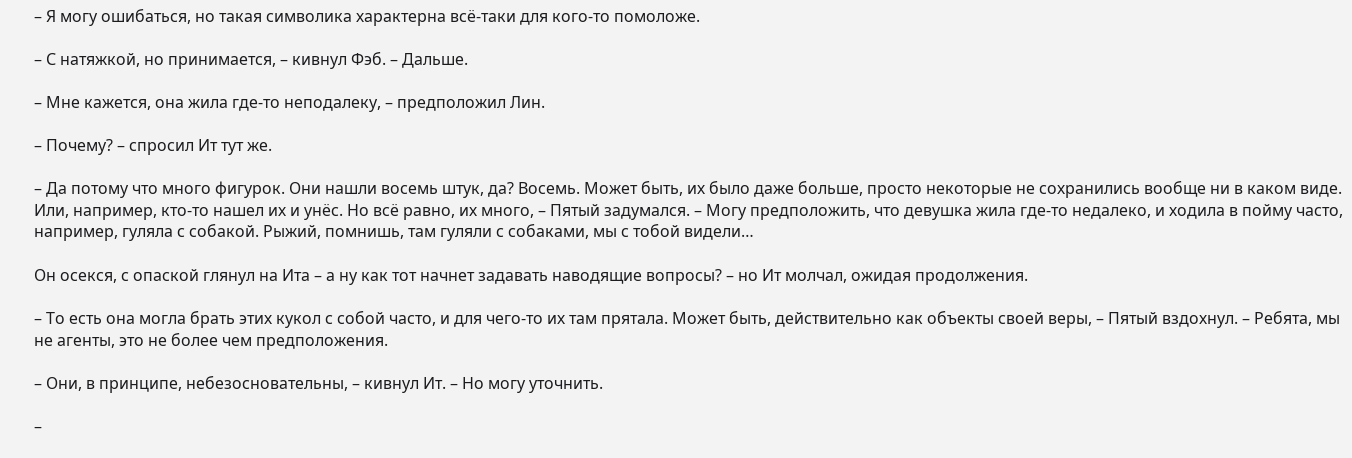– Я могу ошибаться, но такая символика характерна всё-таки для кого-то помоложе.

– С натяжкой, но принимается, – кивнул Фэб. – Дальше.

– Мне кажется, она жила где-то неподалеку, – предположил Лин.

– Почему? – спросил Ит тут же.

– Да потому что много фигурок. Они нашли восемь штук, да? Восемь. Может быть, их было даже больше, просто некоторые не сохранились вообще ни в каком виде. Или, например, кто-то нашел их и унёс. Но всё равно, их много, – Пятый задумался. – Могу предположить, что девушка жила где-то недалеко, и ходила в пойму часто, например, гуляла с собакой. Рыжий, помнишь, там гуляли с собаками, мы с тобой видели…

Он осекся, с опаской глянул на Ита – а ну как тот начнет задавать наводящие вопросы? – но Ит молчал, ожидая продолжения.

– То есть она могла брать этих кукол с собой часто, и для чего-то их там прятала. Может быть, действительно как объекты своей веры, – Пятый вздохнул. – Ребята, мы не агенты, это не более чем предположения.

– Они, в принципе, небезосновательны, – кивнул Ит. – Но могу уточнить.

–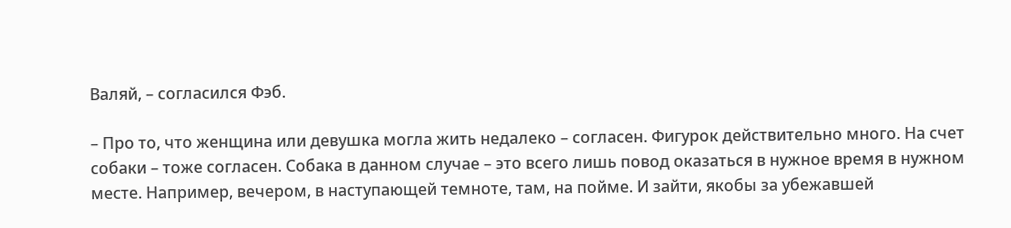Валяй, – согласился Фэб.

– Про то, что женщина или девушка могла жить недалеко – согласен. Фигурок действительно много. На счет собаки – тоже согласен. Собака в данном случае – это всего лишь повод оказаться в нужное время в нужном месте. Например, вечером, в наступающей темноте, там, на пойме. И зайти, якобы за убежавшей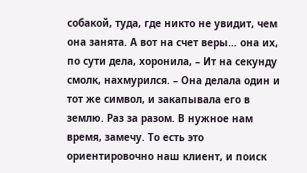собакой, туда, где никто не увидит, чем она занята. А вот на счет веры… она их, по сути дела, хоронила, – Ит на секунду смолк, нахмурился. – Она делала один и тот же символ, и закапывала его в землю. Раз за разом. В нужное нам время, замечу. То есть это ориентировочно наш клиент, и поиск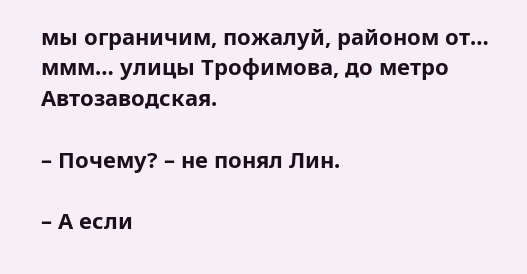мы ограничим, пожалуй, районом от… ммм… улицы Трофимова, до метро Автозаводская.

– Почему? – не понял Лин.

– А если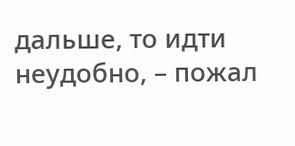дальше, то идти неудобно, – пожал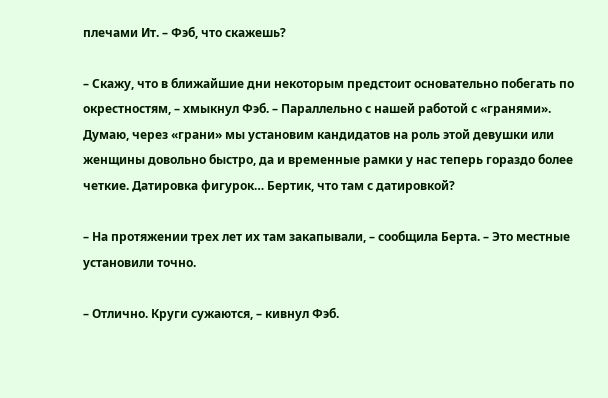плечами Ит. – Фэб, что скажешь?

– Скажу, что в ближайшие дни некоторым предстоит основательно побегать по окрестностям, – хмыкнул Фэб. – Параллельно с нашей работой с «гранями». Думаю, через «грани» мы установим кандидатов на роль этой девушки или женщины довольно быстро, да и временные рамки у нас теперь гораздо более четкие. Датировка фигурок… Бертик, что там с датировкой?

– На протяжении трех лет их там закапывали, – сообщила Берта. – Это местные установили точно.

– Отлично. Круги сужаются, – кивнул Фэб.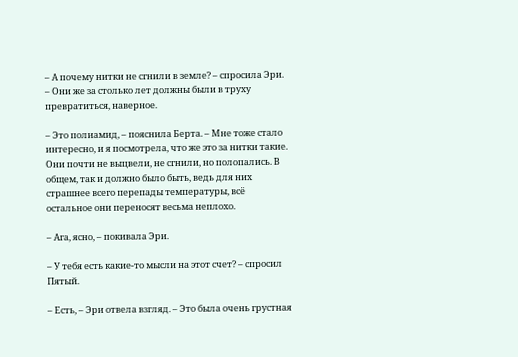– А почему нитки не сгнили в земле? – спросила Эри. – Они же за столько лет должны были в труху превратиться, наверное.

– Это полиамид, – пояснила Берта. – Мне тоже стало интересно, и я посмотрела, что же это за нитки такие. Они почти не выцвели, не сгнили, но полопались. В общем, так и должно было быть, ведь для них страшнее всего перепады температуры, всё остальное они переносят весьма неплохо.

– Ага, ясно, – покивала Эри.

– У тебя есть какие-то мысли на этот счет? – спросил Пятый.

– Есть, – Эри отвела взгляд. – Это была очень грустная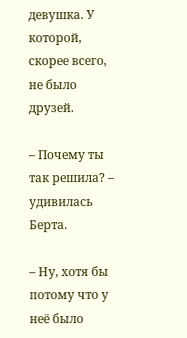девушка. У которой, скорее всего, не было друзей.

– Почему ты так решила? – удивилась Берта.

– Ну, хотя бы потому что у неё было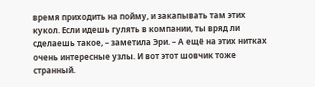время приходить на пойму, и закапывать там этих кукол. Если идешь гулять в компании, ты вряд ли сделаешь такое, – заметила Эри. – А ещё на этих нитках очень интересные узлы. И вот этот шовчик тоже странный.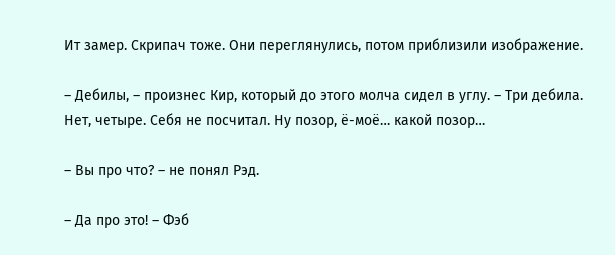Ит замер. Скрипач тоже. Они переглянулись, потом приблизили изображение.

– Дебилы, – произнес Кир, который до этого молча сидел в углу. – Три дебила. Нет, четыре. Себя не посчитал. Ну позор, ё-моё… какой позор…

– Вы про что? – не понял Рэд.

– Да про это! – Фэб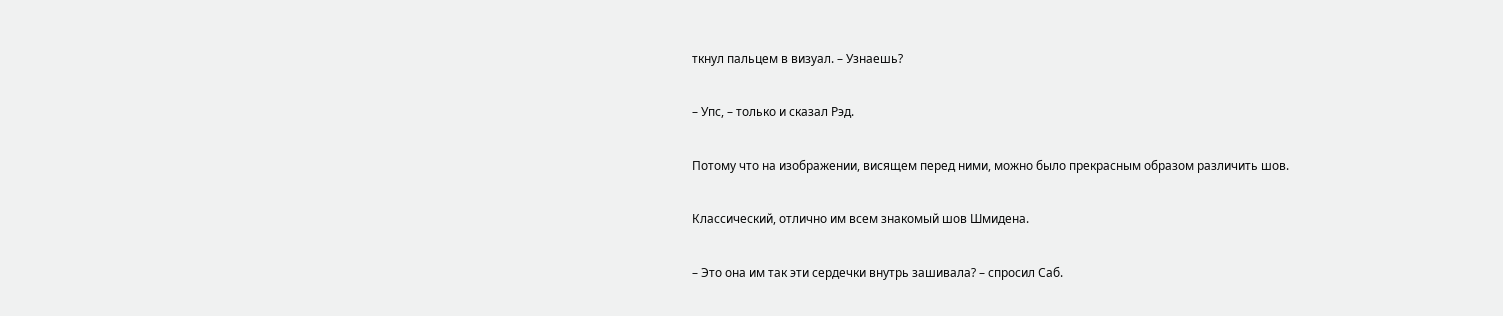ткнул пальцем в визуал. – Узнаешь?

– Упс, – только и сказал Рэд.

Потому что на изображении, висящем перед ними, можно было прекрасным образом различить шов.

Классический, отлично им всем знакомый шов Шмидена.

– Это она им так эти сердечки внутрь зашивала? – спросил Саб.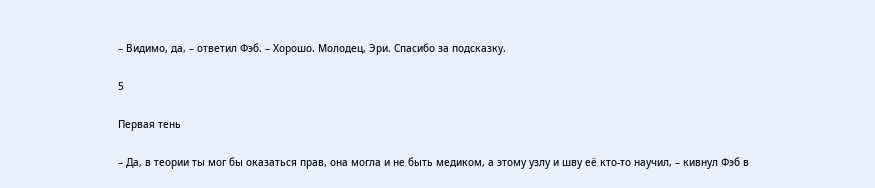– Видимо, да, – ответил Фэб. – Хорошо. Молодец, Эри. Спасибо за подсказку.

5

Первая тень

– Да, в теории ты мог бы оказаться прав, она могла и не быть медиком, а этому узлу и шву её кто-то научил, – кивнул Фэб в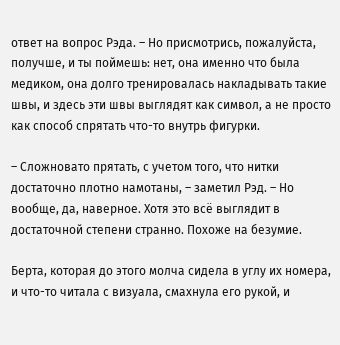ответ на вопрос Рэда. – Но присмотрись, пожалуйста, получше, и ты поймешь: нет, она именно что была медиком, она долго тренировалась накладывать такие швы, и здесь эти швы выглядят как символ, а не просто как способ спрятать что-то внутрь фигурки.

– Сложновато прятать, с учетом того, что нитки достаточно плотно намотаны, – заметил Рэд. – Но вообще, да, наверное. Хотя это всё выглядит в достаточной степени странно. Похоже на безумие.

Берта, которая до этого молча сидела в углу их номера, и что-то читала с визуала, смахнула его рукой, и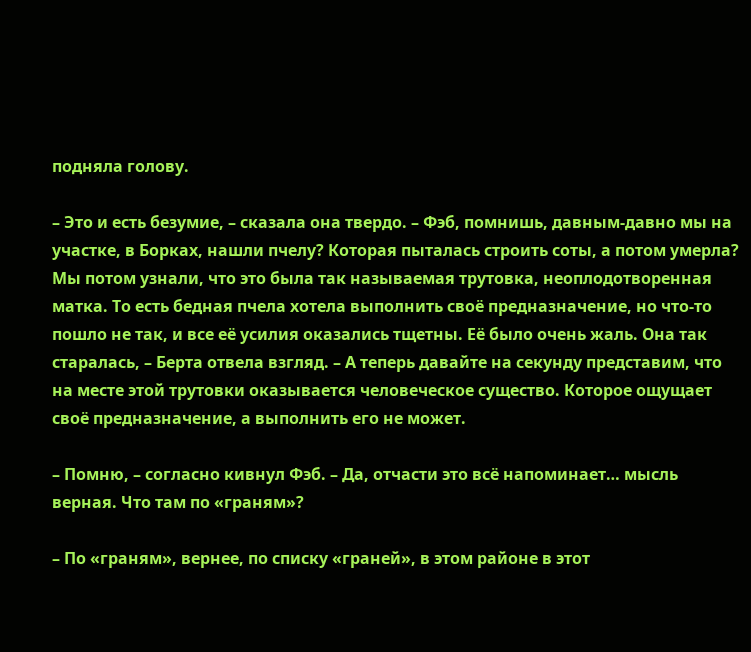подняла голову.

– Это и есть безумие, – сказала она твердо. – Фэб, помнишь, давным-давно мы на участке, в Борках, нашли пчелу? Которая пыталась строить соты, а потом умерла? Мы потом узнали, что это была так называемая трутовка, неоплодотворенная матка. То есть бедная пчела хотела выполнить своё предназначение, но что-то пошло не так, и все её усилия оказались тщетны. Её было очень жаль. Она так старалась, – Берта отвела взгляд. – А теперь давайте на секунду представим, что на месте этой трутовки оказывается человеческое существо. Которое ощущает своё предназначение, а выполнить его не может.

– Помню, – согласно кивнул Фэб. – Да, отчасти это всё напоминает… мысль верная. Что там по «граням»?

– По «граням», вернее, по списку «граней», в этом районе в этот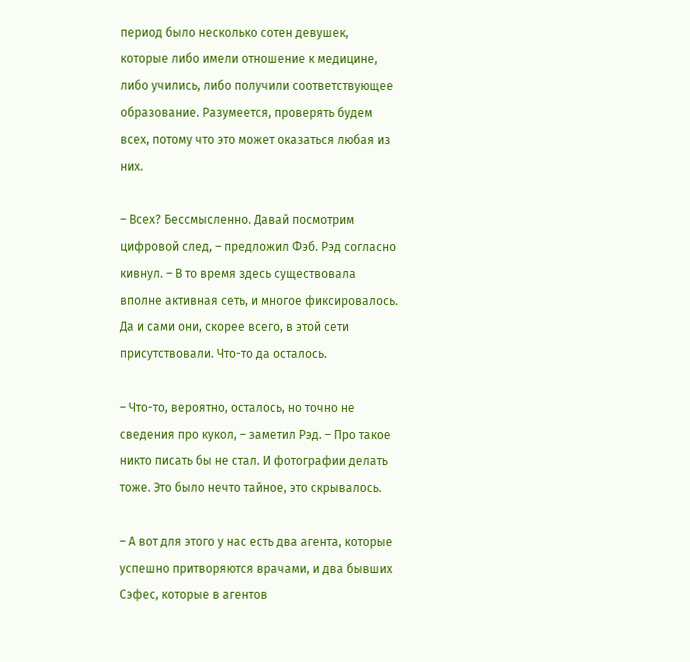период было несколько сотен девушек, которые либо имели отношение к медицине, либо учились, либо получили соответствующее образование. Разумеется, проверять будем всех, потому что это может оказаться любая из них.

– Всех? Бессмысленно. Давай посмотрим цифровой след, – предложил Фэб. Рэд согласно кивнул. – В то время здесь существовала вполне активная сеть, и многое фиксировалось. Да и сами они, скорее всего, в этой сети присутствовали. Что-то да осталось.

– Что-то, вероятно, осталось, но точно не сведения про кукол, – заметил Рэд. – Про такое никто писать бы не стал. И фотографии делать тоже. Это было нечто тайное, это скрывалось.

– А вот для этого у нас есть два агента, которые успешно притворяются врачами, и два бывших Сэфес, которые в агентов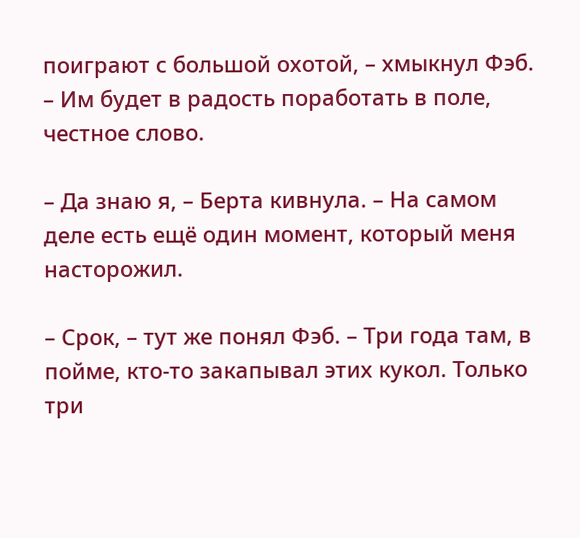поиграют с большой охотой, – хмыкнул Фэб. – Им будет в радость поработать в поле, честное слово.

– Да знаю я, – Берта кивнула. – На самом деле есть ещё один момент, который меня насторожил.

– Срок, – тут же понял Фэб. – Три года там, в пойме, кто-то закапывал этих кукол. Только три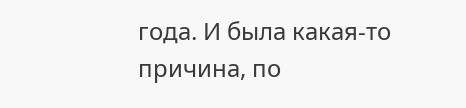года. И была какая-то причина, по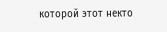которой этот некто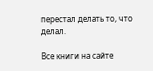перестал делать то, что делал.

Все книги на сайте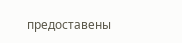предоставены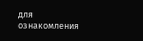для ознакомления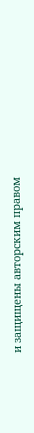и защищены авторским правом